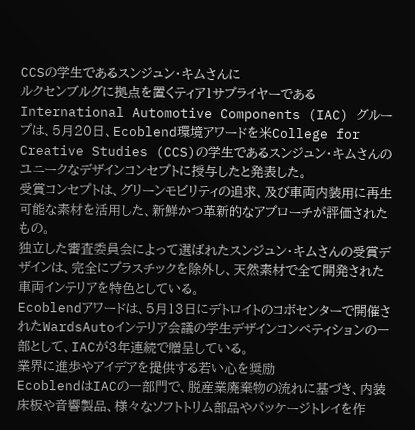CCSの学生であるスンジュン・キムさんに
ルクセンブルグに拠点を置くティア1サプライヤーであるInternational Automotive Components (IAC) グループは、5月20日、Ecoblend環境アワードを米College for Creative Studies (CCS)の学生であるスンジュン・キムさんのユニークなデザインコンセプトに授与したと発表した。
受賞コンセプトは、グリーンモビリティの追求、及び車両内装用に再生可能な素材を活用した、新鮮かつ革新的なアプローチが評価されたもの。
独立した審査委員会によって選ばれたスンジュン・キムさんの受賞デザインは、完全にプラスチックを除外し、天然素材で全て開発された車両インテリアを特色としている。
Ecoblendアワードは、5月13日にデトロイトのコボセンターで開催されたWardsAutoインテリア会議の学生デザインコンペティションの一部として、IACが3年連続で贈呈している。
業界に進歩やアイデアを提供する若い心を奨励
EcoblendはIACの一部門で、脱産業廃棄物の流れに基づき、内装床板や音響製品、様々なソフトトリム部品やパッケージトレイを作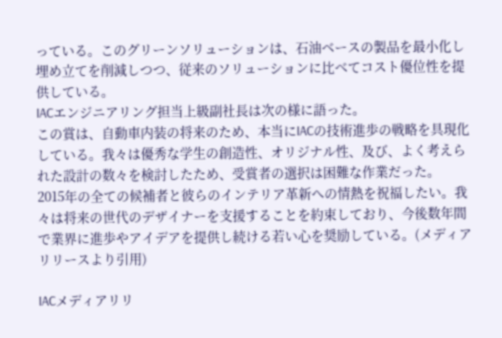っている。このグリーンソリューションは、石油ベースの製品を最小化し埋め立てを削減しつつ、従来のソリューションに比べてコスト優位性を提供している。
IACエンジニアリング担当上級副社長は次の様に語った。
この賞は、自動車内装の将来のため、本当にIACの技術進歩の戦略を具現化している。我々は優秀な学生の創造性、オリジナル性、及び、よく考えられた設計の数々を検討したため、受賞者の選択は困難な作業だった。
2015年の全ての候補者と彼らのインテリア革新への情熱を祝福したい。我々は将来の世代のデザイナーを支援することを約束しており、今後数年間で業界に進歩やアイデアを提供し続ける若い心を奨励している。(メディアリリースより引用)

IACメディアリリ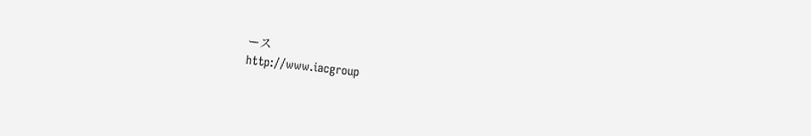ース
http://www.iacgroup